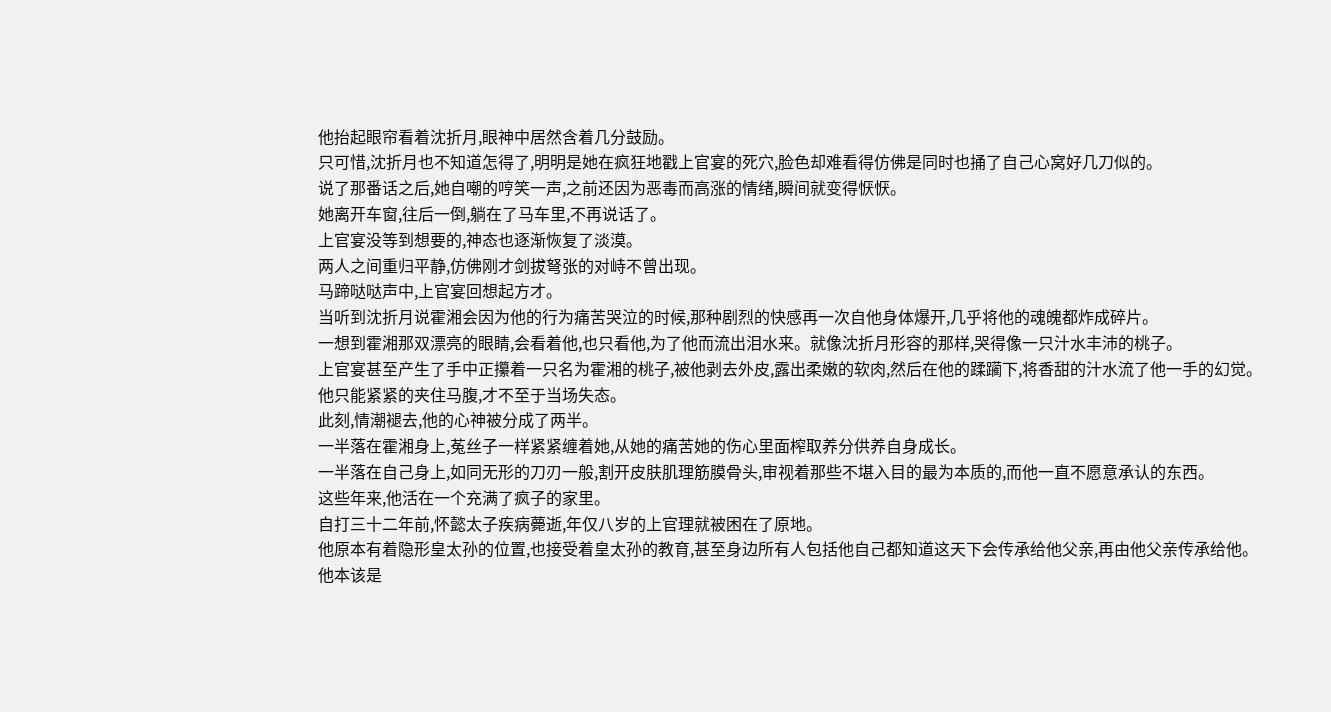他抬起眼帘看着沈折月,眼神中居然含着几分鼓励。
只可惜,沈折月也不知道怎得了,明明是她在疯狂地戳上官宴的死穴,脸色却难看得仿佛是同时也捅了自己心窝好几刀似的。
说了那番话之后,她自嘲的哼笑一声,之前还因为恶毒而高涨的情绪,瞬间就变得恹恹。
她离开车窗,往后一倒,躺在了马车里,不再说话了。
上官宴没等到想要的,神态也逐渐恢复了淡漠。
两人之间重归平静,仿佛刚才剑拔弩张的对峙不曾出现。
马蹄哒哒声中,上官宴回想起方才。
当听到沈折月说霍湘会因为他的行为痛苦哭泣的时候,那种剧烈的快感再一次自他身体爆开,几乎将他的魂魄都炸成碎片。
一想到霍湘那双漂亮的眼睛,会看着他,也只看他,为了他而流出泪水来。就像沈折月形容的那样,哭得像一只汁水丰沛的桃子。
上官宴甚至产生了手中正攥着一只名为霍湘的桃子,被他剥去外皮,露出柔嫩的软肉,然后在他的蹂躏下,将香甜的汁水流了他一手的幻觉。
他只能紧紧的夹住马腹,才不至于当场失态。
此刻,情潮褪去,他的心神被分成了两半。
一半落在霍湘身上,菟丝子一样紧紧缠着她,从她的痛苦她的伤心里面榨取养分供养自身成长。
一半落在自己身上,如同无形的刀刃一般,割开皮肤肌理筋膜骨头,审视着那些不堪入目的最为本质的,而他一直不愿意承认的东西。
这些年来,他活在一个充满了疯子的家里。
自打三十二年前,怀懿太子疾病薨逝,年仅八岁的上官理就被困在了原地。
他原本有着隐形皇太孙的位置,也接受着皇太孙的教育,甚至身边所有人包括他自己都知道这天下会传承给他父亲,再由他父亲传承给他。
他本该是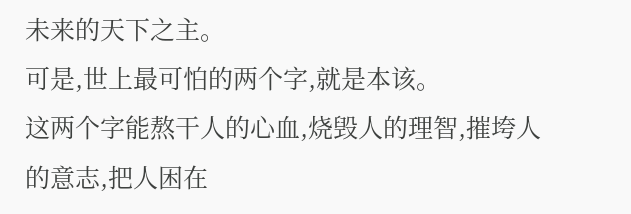未来的天下之主。
可是,世上最可怕的两个字,就是本该。
这两个字能熬干人的心血,烧毁人的理智,摧垮人的意志,把人困在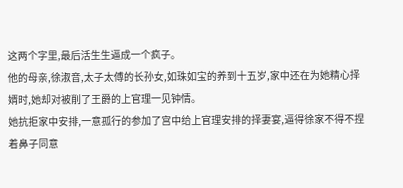这两个字里,最后活生生逼成一个疯子。
他的母亲,徐淑音,太子太傅的长孙女,如珠如宝的养到十五岁,家中还在为她精心择婿时,她却对被削了王爵的上官理一见钟情。
她抗拒家中安排,一意孤行的参加了宫中给上官理安排的择妻宴,逼得徐家不得不捏着鼻子同意